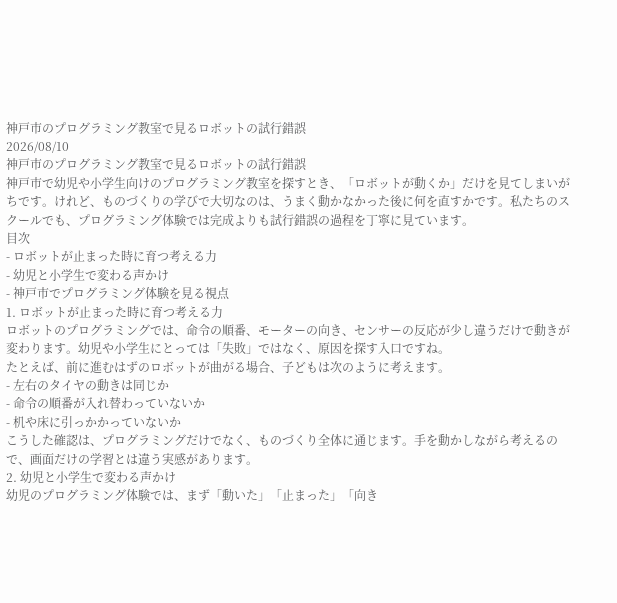神戸市のプログラミング教室で見るロボットの試行錯誤
2026/08/10
神戸市のプログラミング教室で見るロボットの試行錯誤
神戸市で幼児や小学生向けのプログラミング教室を探すとき、「ロボットが動くか」だけを見てしまいがちです。けれど、ものづくりの学びで大切なのは、うまく動かなかった後に何を直すかです。私たちのスクールでも、プログラミング体験では完成よりも試行錯誤の過程を丁寧に見ています。
目次
- ロボットが止まった時に育つ考える力
- 幼児と小学生で変わる声かけ
- 神戸市でプログラミング体験を見る視点
1. ロボットが止まった時に育つ考える力
ロボットのプログラミングでは、命令の順番、モーターの向き、センサーの反応が少し違うだけで動きが変わります。幼児や小学生にとっては「失敗」ではなく、原因を探す入口ですね。
たとえば、前に進むはずのロボットが曲がる場合、子どもは次のように考えます。
- 左右のタイヤの動きは同じか
- 命令の順番が入れ替わっていないか
- 机や床に引っかかっていないか
こうした確認は、プログラミングだけでなく、ものづくり全体に通じます。手を動かしながら考えるので、画面だけの学習とは違う実感があります。
2. 幼児と小学生で変わる声かけ
幼児のプログラミング体験では、まず「動いた」「止まった」「向き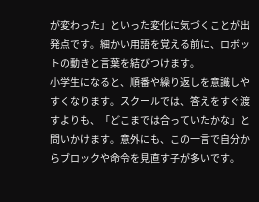が変わった」といった変化に気づくことが出発点です。細かい用語を覚える前に、ロボットの動きと言葉を結びつけます。
小学生になると、順番や繰り返しを意識しやすくなります。スクールでは、答えをすぐ渡すよりも、「どこまでは合っていたかな」と問いかけます。意外にも、この一言で自分からブロックや命令を見直す子が多いです。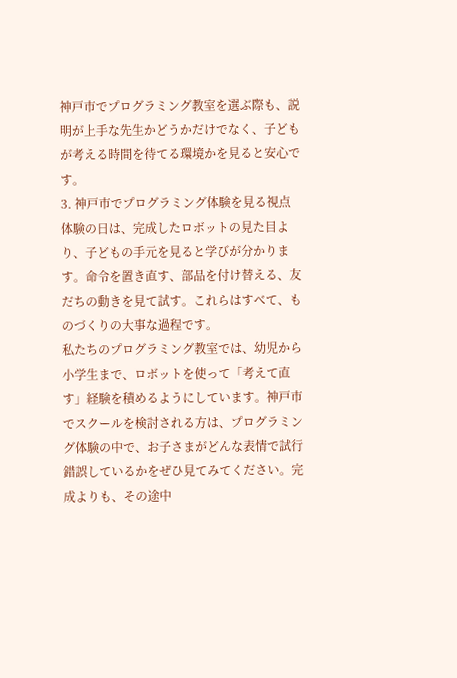神戸市でプログラミング教室を選ぶ際も、説明が上手な先生かどうかだけでなく、子どもが考える時間を待てる環境かを見ると安心です。
3. 神戸市でプログラミング体験を見る視点
体験の日は、完成したロボットの見た目より、子どもの手元を見ると学びが分かります。命令を置き直す、部品を付け替える、友だちの動きを見て試す。これらはすべて、ものづくりの大事な過程です。
私たちのプログラミング教室では、幼児から小学生まで、ロボットを使って「考えて直す」経験を積めるようにしています。神戸市でスクールを検討される方は、プログラミング体験の中で、お子さまがどんな表情で試行錯誤しているかをぜひ見てみてください。完成よりも、その途中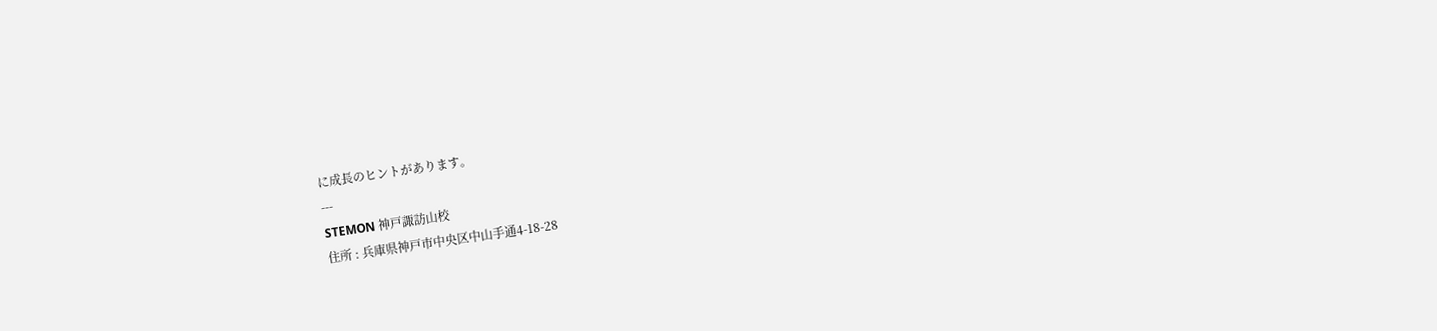に成長のヒントがあります。
---
STEMON 神戸諏訪山校
住所 : 兵庫県神戸市中央区中山手通4-18-28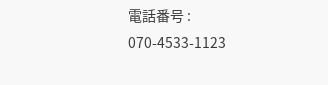電話番号 :
070-4533-1123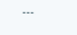---